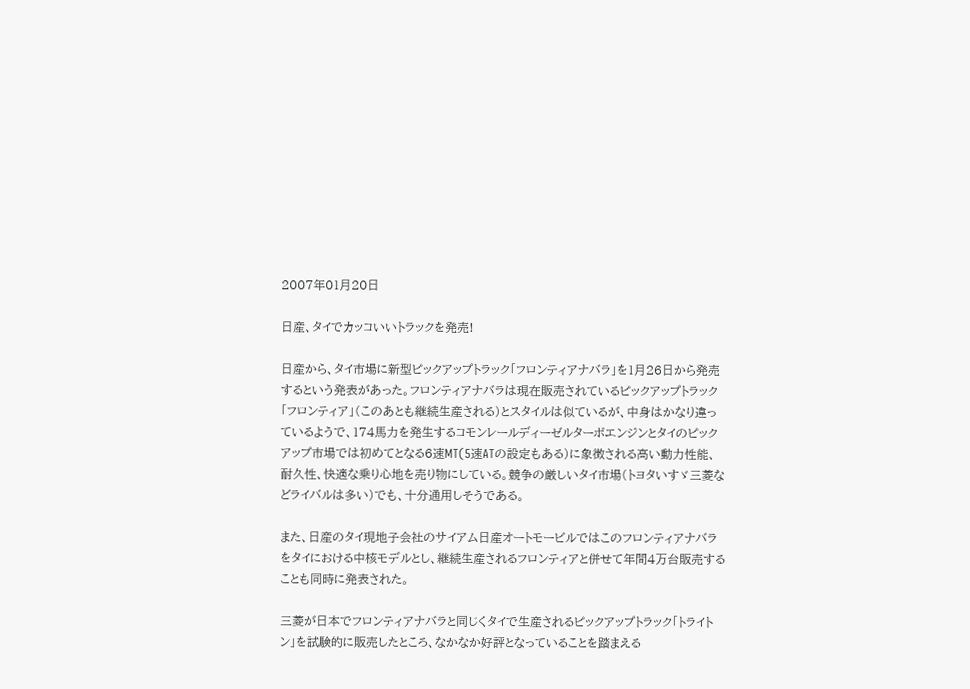2007年01月20日

日産、タイでカッコいいトラックを発売!

日産から、タイ市場に新型ピックアップトラック「フロンティアナバラ」を1月26日から発売するという発表があった。フロンティアナバラは現在販売されているピックアップトラック「フロンティア」(このあとも継続生産される)とスタイルは似ているが、中身はかなり違っているようで、174馬力を発生するコモンレールディーゼルターボエンジンとタイのピックアップ市場では初めてとなる6速MT(5速ATの設定もある)に象徴される高い動力性能、耐久性、快適な乗り心地を売り物にしている。競争の厳しいタイ市場(トヨタいすゞ三菱などライバルは多い)でも、十分通用しそうである。

また、日産のタイ現地子会社のサイアム日産オートモービルではこのフロンティアナバラをタイにおける中核モデルとし、継続生産されるフロンティアと併せて年間4万台販売することも同時に発表された。

三菱が日本でフロンティアナバラと同じくタイで生産されるピックアップトラック「トライトン」を試験的に販売したところ、なかなか好評となっていることを踏まえる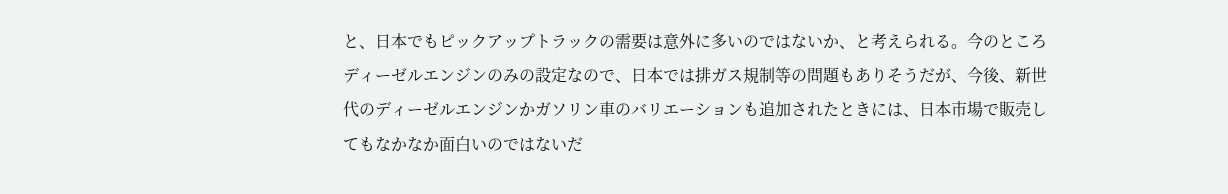と、日本でもピックアップトラックの需要は意外に多いのではないか、と考えられる。今のところディーゼルエンジンのみの設定なので、日本では排ガス規制等の問題もありそうだが、今後、新世代のディーゼルエンジンかガソリン車のバリエーションも追加されたときには、日本市場で販売してもなかなか面白いのではないだ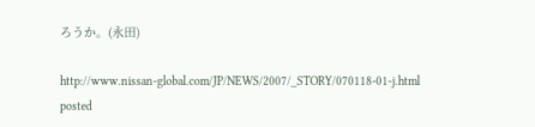ろうか。(永田)

http://www.nissan-global.com/JP/NEWS/2007/_STORY/070118-01-j.html
posted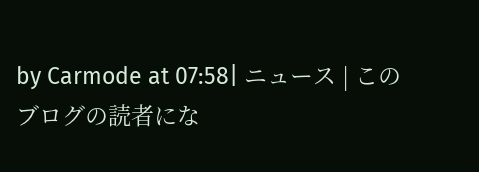by Carmode at 07:58| ニュース | このブログの読者にな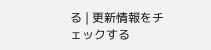る | 更新情報をチェックする